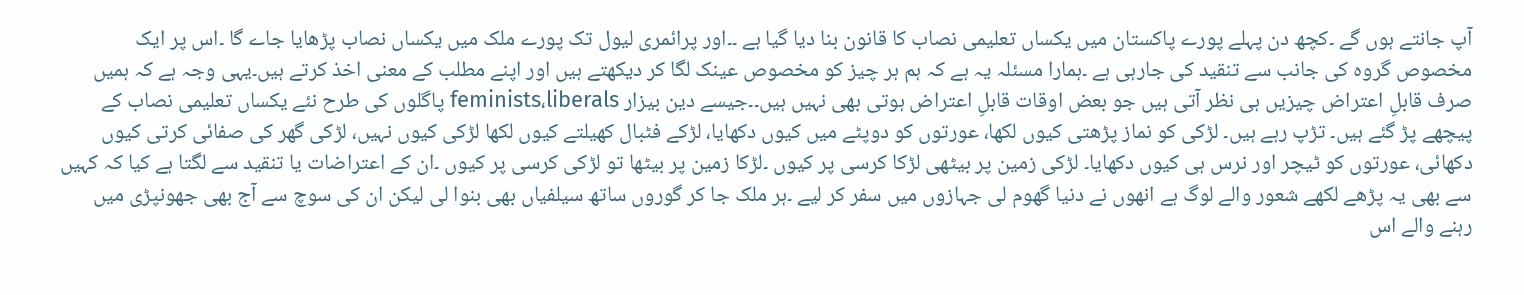آپ جانتے ہوں گے ۔کچھ دن پہلے پورے پاکستان میں یکساں تعلیمی نصاب کا قانون بنا دیا گیا ہے ۔۔اور پرائمری لیول تک پورے ملک میں یکساں نصاب پڑھایا جاے گا ۔اس پر ایک مخصوص گروہ کی جانب سے تنقید کی جارہی ہے ۔ہمارا مسئلہ يہ ہے کہ ہم ہر چيز کو مخصوص عينک لگا کر ديکهتے ہيں اور اپنے مطلب کے معنی اخذ کرتے ہيں۔يہی وجہ ہے کہ ہميں صرف قابلِ اعتراض چيزيں ہی نظر آتی ہيں جو بعض اوقات قابلِ اعتراض ہوتی بهی نہيں ہيں۔۔جیسے دین بیزار feminists،liberals پاگلوں کی طرح نئے یکساں تعلیمی نصاب کے پیچھے پڑ گئے ہیں۔ تڑپ رہے ہیں۔ لڑکی کو نماز پڑھتی کیوں لکھا، عورتوں کو دوپٹے میں کیوں دکھایا، لڑکے فٹبال کھیلتے کیوں لکھا لڑکی کیوں نہیں، لڑکی گھر کی صفائی کرتی کیوں دکھائی، عورتوں کو ٹیچر اور نرس ہی کیوں دکھایا۔ لڑکی زمین پر بیٹھی لڑکا کرسی پر کیوں ۔لڑکا زمین پر بیٹھا تو لڑکی کرسی پر کیوں ۔ان کے اعتراضات یا تنقید سے لگتا ہے کیا کہ کہیں سے بھی یہ پڑھے لکھے شعور والے لوگ ہے انھوں نے دنیا گھوم لی جہازوں میں سفر کر لیے ۔ہر ملک جا کر گوروں ساتھ سیلفیاں بھی بنوا لی لیکن ان کی سوچ سے آج بھی جھونپڑی میں رہنے والے اس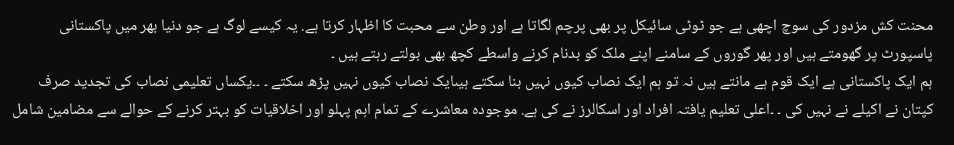محنت کش مزدور کی سوچ اچھی ہے جو ٹوٹی سائیکل پر بھی پرچم لگاتا ہے اور وطن سے محبت کا اظہار کرتا ہے. یہ کیسے لوگ ہے جو دنیا بھر میں پاکستانی پاسپورٹ پر گھومتے ہیں اور پھر گوروں کے سامنے اپنے ملک کو بدنام کرنے واسطے کچھ بھی بولتے رہتے ہیں ۔
ہم ایک پاکستانی ہے ایک قوم ہے مانتے ہیں نہ تو ہم ایک نصاب کیوں نہیں بنا سکتے ہیںایک نصاب کیوں نہیں پڑھ سکتے ۔ ۔۔یکساں تعلیمی نصاب کی تجدید صرف کپتان نے اکیلے نے نہیں کی ۔ ۔اعلی تعلیم یافتہ افراد اور اسکالرز نے کی ہے. موجودہ معاشرے کے تمام اہم پہلو اور اخلاقیات کو بہتر کرنے کے حوالے سے مضامین شامل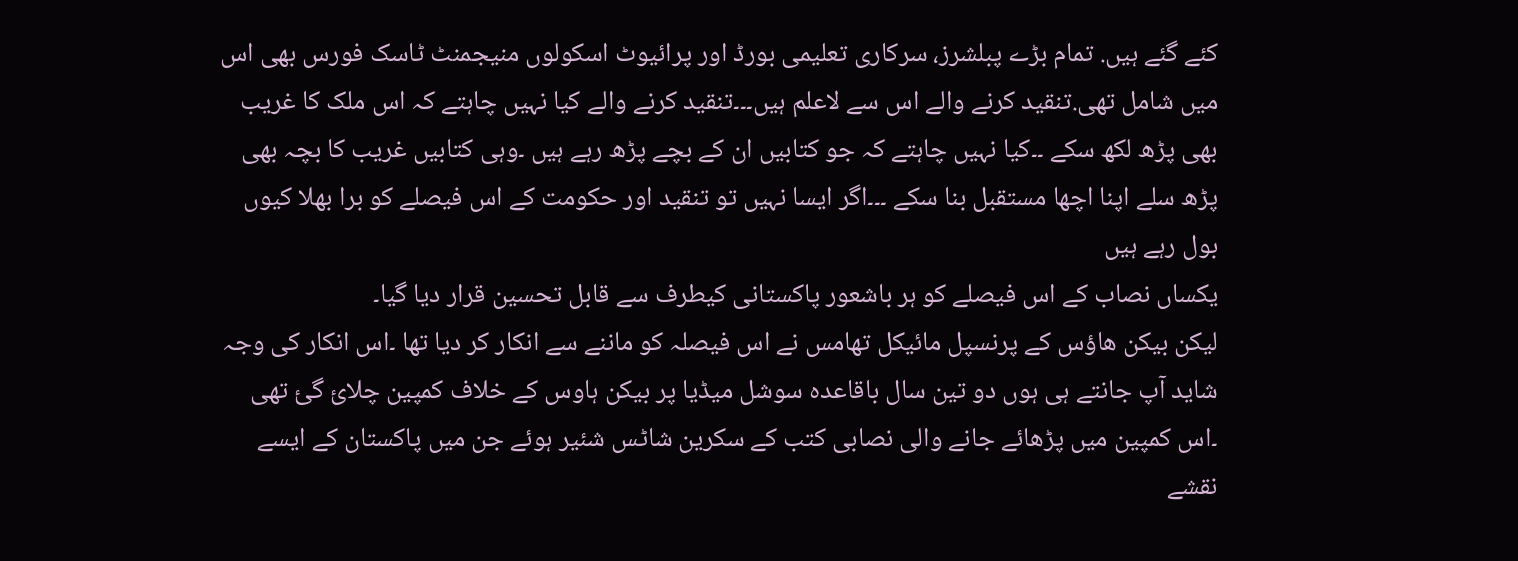کئے گئے ہیں. تمام بڑے پبلشرز، سرکاری تعلیمی بورڈ اور پرائیوٹ اسکولوں منیجمنٹ ٹاسک فورس بھی اس میں شامل تھی.تنقید کرنے والے اس سے لاعلم ہیں۔۔۔تنقید کرنے والے کیا نہیں چاہتے کہ اس ملک کا غریب بھی پڑھ لکھ سکے ۔۔کیا نہیں چاہتے کہ جو کتابیں ان کے بچے پڑھ رہے ہیں ۔وہی کتابیں غریب کا بچہ بھی پڑھ سلے اپنا اچھا مستقبل بنا سکے ۔۔۔اگر ایسا نہیں تو تنقید اور حکومت کے اس فیصلے کو برا بھلا کیوں بول رہے ہیں
یکساں نصاب کے اس فیصلے کو ہر باشعور پاکستانی کیطرف سے قابل تحسین قرار دیا گیا۔
لیکن بیکن ھاؤس کے پرنسپل مائیکل تھامس نے اس فیصلہ کو ماننے سے انکار کر دیا تھا ۔اس انکار کی وجہ شاید آپ جانتے ہی ہوں دو تین سال باقاعدہ سوشل میڈیا پر بیکن ہاوس کے خلاف کمپین چلائ گئ تھی ۔اس کمپین میں پڑھائے جانے والی نصابی کتب کے سکرین شاٹس شئیر ہوئے جن میں پاکستان کے ایسے نقشے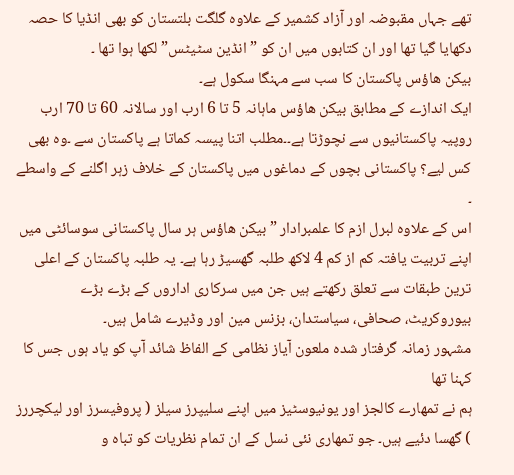تھے جہاں مقبوضہ اور آزاد کشمیر کے علاوہ گلگت بلتستان کو بھی انڈیا کا حصہ دکھایا گیا تھا اور ان کتابوں میں ان کو ” انڈین سٹیٹس” لکھا ہوا تھا ۔
بیکن ھاؤس پاکستان کا سب سے مہنگا سکول ہے۔
ایک اندازے کے مطابق بیکن ھاؤس ماہانہ 5 تا 6 ارب اور سالانہ 60 تا 70 ارب روپیہ پاکستانیوں سے نچوڑتا ہے۔۔مطلب اتنا پیسہ کماتا ہے پاکستان سے ۔وہ بھی کس لیے؟ پاکستانی بچوں کے دماغوں میں پاکستان کے خلاف زہر اگلنے کے واسطے ۔
اس کے علاوہ لبرل ازم کا علمبرادار ” بیکن ھاؤس ہر سال پاکستانی سوسائٹی میں اپنے تربیت یافتہ کم از کم 4 لاکھ طلبہ گھسیڑ رہا ہے۔ یہ طلبہ پاکستان کے اعلی ترین طبقات سے تعلق رکھتے ہیں جن میں سرکاری اداروں کے بڑے بڑے بیوروکریٹ، صحافی، سیاستدان، بزنس مین اور وڈیرے شامل ہیں۔
مشہور زمانہ گرفتار شدہ ملعون آیاز نظامی کے الفاظ شائد آپ کو یاد ہوں جس کا کہنا تھا
ہم نے تمھارے کالجز اور یونیوسٹیز میں اپنے سلیپرز سیلز ( پروفیسرز اور لیکچررز ) گھسا دئیے ہیں۔ جو تمھاری نئی نسل کے ان تمام نظریات کو تباہ و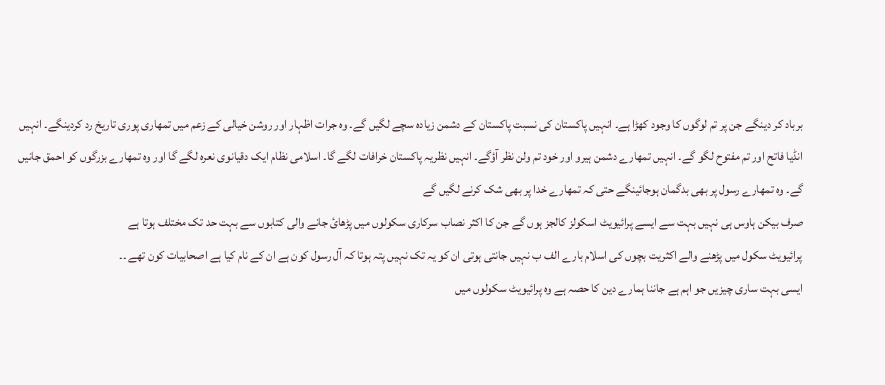برباد کر دینگے جن پر تم لوگوں کا وجود کھڑا ہے۔ انہیں پاکستان کی نسبت پاکستان کے دشمن زیادہ سچے لگیں گے۔ وہ جرات اظہار اور روشن خیالی کے زعم میں تمھاری پوری تاریخ رد کردینگے۔ انہیں انڈیا فاتح اور تم مفتوح لگو گے۔ انہیں تمھارے دشمن ہیرو اور خود تم ولن نظر آؤگے۔ انہیں نظریہ پاکستان خرافات لگے گا۔ اسلامی نظام ایک دقیانوی نعرہ لگے گا اور وہ تمھارے بزرگوں کو احمق جانیں گے۔ وہ تمھارے رسول پر بھی بدگمان ہوجائینگے حتی کہ تمھارے خدا پر بھی شک کرنے لگیں گے
صرف بیکن ہاوس ہی نہیں بہت سے ایسے پرائیویٹ اسکولز کالجز ہوں گے جن کا اکثر نصاب سرکاری سکولوں میں پڑھائ جانے والی کتابوں سے بہت حد تک مختلف ہوتا ہے
پرائیویٹ سکول میں پڑھنے والے اکثریت بچوں کی اسلام بارے الف ب نہیں جانتی ہوتی ان کو یہ تک نہیں پتہ ہوتا کہ آل رسول کون ہے ان کے نام کیا ہے اصحابیات کون تھے ۔۔
ایسی بہت ساری چیزیں جو اہم ہے جاننا ہمارے دین کا حصہ ہے وہ پرائیویٹ سکولوں میں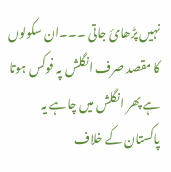نہیں پڑھائ جاتی ۔۔۔ان سکولوں کا مقصد صرف انگلش پہ فوکس ہوتا ہے پھر انگلش میں چاہے یہ پاکستان کے خلاف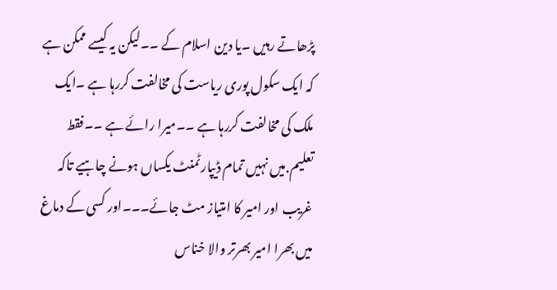پڑھاتے رہیں ۔یا دین اسلام کے ۔۔لیکن یہ کیسے ممکن ہے کہ ایک سکول پوری ریاست کی مخالفت کررہا ہے ۔ایک ملک کی مخالفت کررہا ہے ۔۔میرا رائے ہے ۔۔فقط تعلیم.میں نہیں تمام ڈیپارٹمنٹ یکساں ہونے چاہیے تاکہ غریب اور امیر کا امتیاز مٹ جائے۔۔۔اور کسی کے دماغ میں بھرا امیر بھرتر والا خناس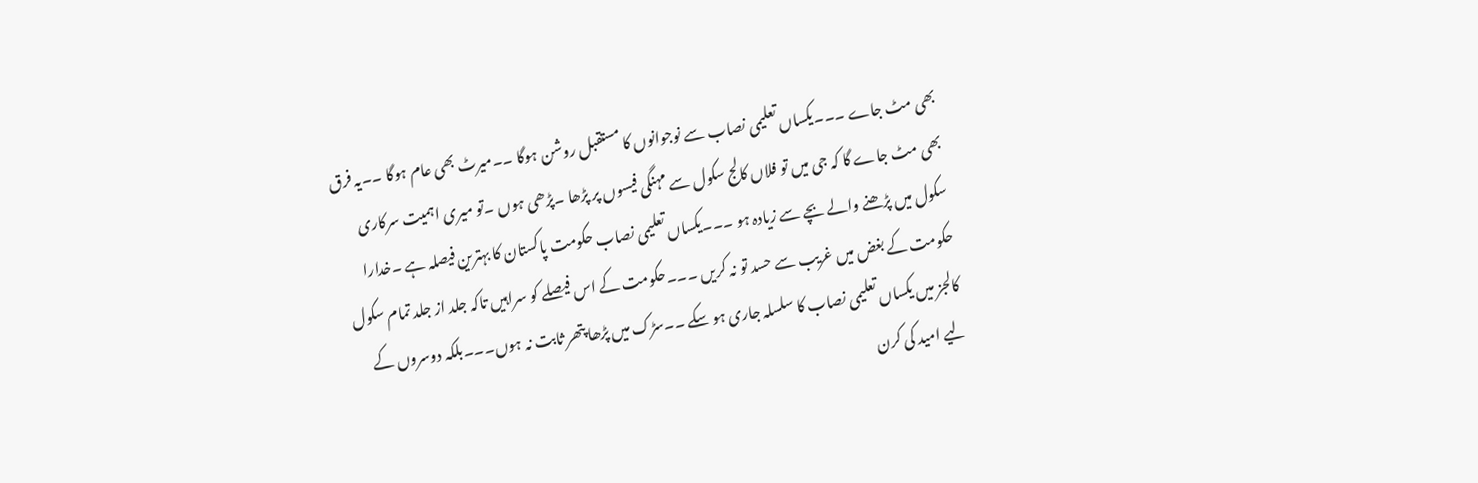بھی مٹ جاے ۔۔۔یکساں تعلیمی نصاب سے نوجوانوں کا مستقبل روشن ہوگا ۔۔میرٹ بھی عام ہوگا ۔۔یہ فرق بھی مٹ جاے گا کہ جی میں تو فلاں کالج سکول سے مہنگی فیسوں پر پڑھا ۔پڑھی ہوں ۔تو میری اہمیت سرکاری سکول میں پڑھنے والے بچے سے زیادہ ہو ۔۔۔یکساں تعلیمی نصاب حکومت پاکستان کا بہترین فیصلہ ہے ۔خدارا حکومت کے بغض میں غریب سے حسد تو نہ کریں ۔۔۔حکومت کے اس فیصلے کو سراہیں تاکہ جلد از جلد تمام سکول کالجز میں یکساں تعلیمی نصاب کا سلسلہ جاری ہو سکے ۔۔سڑک میں پڑھا پتھر ثابت نہ ہوں۔۔۔بلکہ دوسروں کے لیے امید کی کرن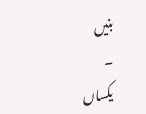بنیں
۔
یکساں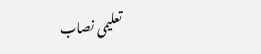تعلیمی نصاب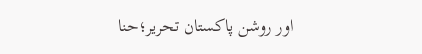اور روشن پاکستان تحریر؛حنا